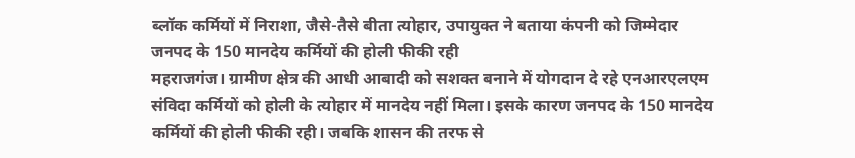ब्लॉक कर्मियों में निराशा, जैसे-तैसे बीता त्योहार, उपायुक्त ने बताया कंपनी को जिम्मेदार
जनपद के 150 मानदेय कर्मियों की होली फीकी रही
महराजगंज। ग्रामीण क्षेत्र की आधी आबादी को सशक्त बनाने में योगदान दे रहे एनआरएलएम संविदा कर्मियों को होली के त्योहार में मानदेय नहीं मिला। इसके कारण जनपद के 150 मानदेय कर्मियों की होली फीकी रही। जबकि शासन की तरफ से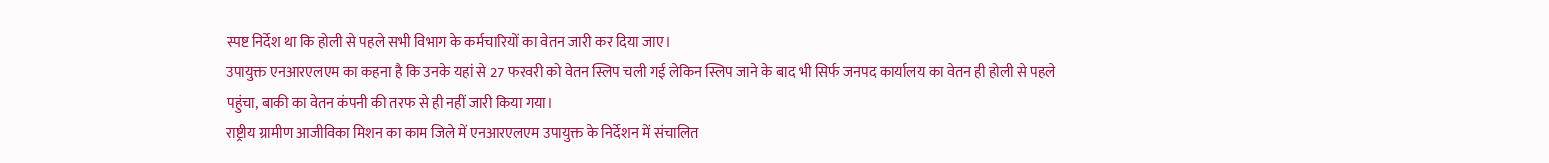स्पष्ट निर्देश था कि होली से पहले सभी विभाग के कर्मचारियों का वेतन जारी कर दिया जाए।
उपायुक्त एनआरएलएम का कहना है कि उनके यहां से 27 फरवरी को वेतन स्लिप चली गई लेकिन स्लिप जाने के बाद भी सिर्फ जनपद कार्यालय का वेतन ही होली से पहले पहुंचा, बाकी का वेतन कंपनी की तरफ से ही नहीं जारी किया गया।
राष्ट्रीय ग्रामीण आजीविका मिशन का काम जिले में एनआरएलएम उपायुक्त के निर्देशन में संचालित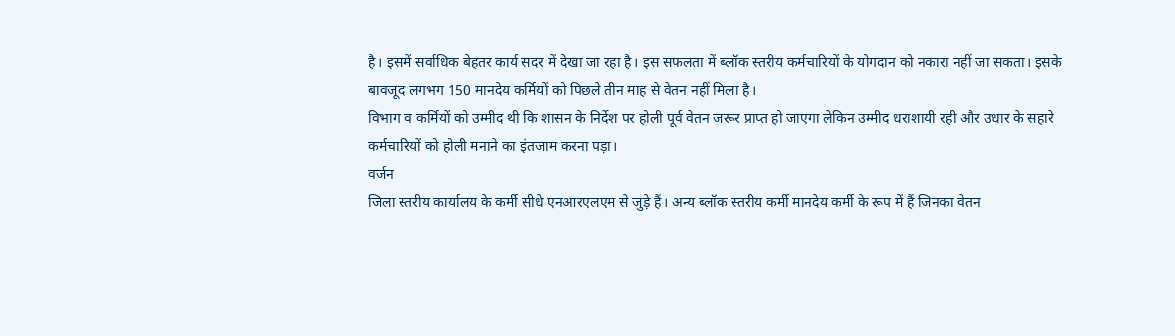है। इसमें सर्वाधिक बेहतर कार्य सदर में देखा जा रहा है। इस सफलता में ब्लॉक स्तरीय कर्मचारियों के योगदान को नकारा नहीं जा सकता। इसके बावजूद लगभग 150 मानदेय कर्मियों को पिछले तीन माह से वेतन नहीं मिला है।
विभाग व कर्मियों को उम्मीद थी कि शासन के निर्देश पर होली पूर्व वेतन जरूर प्राप्त हो जाएगा लेकिन उम्मीद धराशायी रही और उधार के सहारे कर्मचारियों को होली मनाने का इंतजाम करना पड़ा।
वर्जन
जिला स्तरीय कार्यालय के कर्मी सीधे एनआरएलएम से जुड़े हैं। अन्य ब्लॉक स्तरीय कर्मी मानदेय कर्मी के रूप में हैं जिनका वेतन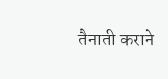तैनाती कराने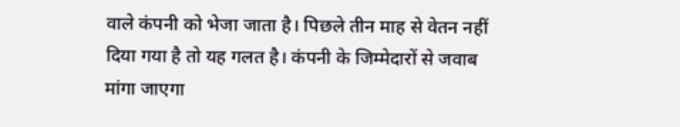वाले कंपनी को भेजा जाता है। पिछले तीन माह से वेतन नहीं दिया गया है तो यह गलत है। कंपनी के जिम्मेदारों से जवाब मांगा जाएगा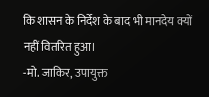कि शासन के निर्देश के बाद भी मानदेय क्यों नहीं वितरित हुआ।
-मो. जाकिर, उपायुक्त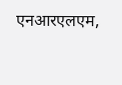एनआरएलएम,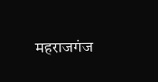महराजगंज